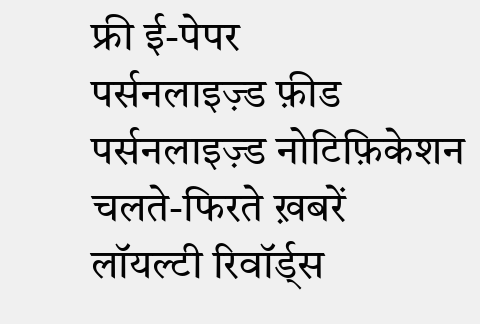फ्री ई-पेपर
पर्सनलाइज़्ड फ़ीड
पर्सनलाइज़्ड नोटिफ़िकेशन
चलते-फिरते ख़बरें
लॉयल्टी रिवॉर्ड्स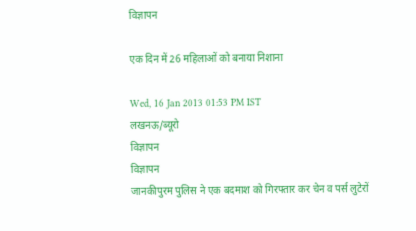विज्ञापन

एक दिन में 26 महिलाओं को बनाया निशाना

Wed, 16 Jan 2013 01:53 PM IST
लखनऊ/ब्यूरो
विज्ञापन
विज्ञापन
जानकीपुरम पुलिस ने एक बदमाश को गिरफ्तार कर चेन व पर्स लुटेरों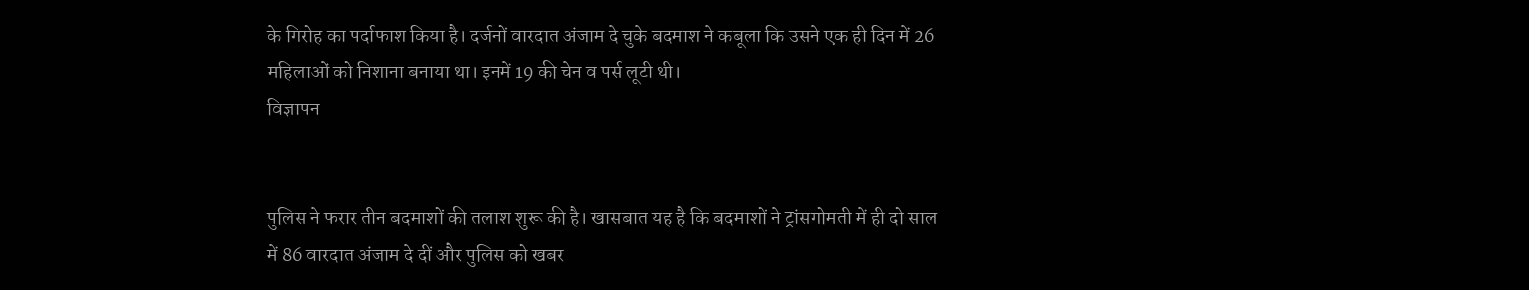के गिरोह का पर्दाफाश किया है। दर्जनों वारदात अंजाम दे चुके बदमाश ने कबूला कि उसने एक ही दिन में 26 महिलाओं को निशाना बनाया था। इनमें 19 की चेन व पर्स लूटी थी।
विज्ञापन


पुलिस ने फरार तीन बदमाशों की तलाश शुरू की है। खासबात यह है कि बदमाशों ने ट्रांसगोमती में ही दो साल में 86 वारदात अंजाम दे दीं और पुलिस को खबर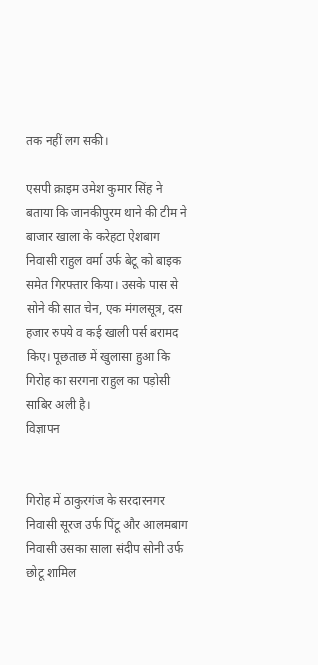तक नहीं लग सकी।

एसपी क्राइम उमेश कुमार सिंह ने बताया कि जानकीपुरम थाने की टीम ने बाजार खाला के करेहटा ऐशबाग निवासी राहुल वर्मा उर्फ बेटू को बाइक समेत गिरफ्तार किया। उसके पास से सोने की सात चेन, एक मंगलसूत्र, दस हजार रुपये व कई खाली पर्स बरामद किए। पूछताछ में खुलासा हुआ कि गिरोह का सरगना राहुल का पड़ोसी साबिर अली है।
विज्ञापन


गिरोह में ठाकुरगंज के सरदारनगर निवासी सूरज उर्फ पिंटू और आलमबाग निवासी उसका साला संदीप सोनी उर्फ छोटू शामिल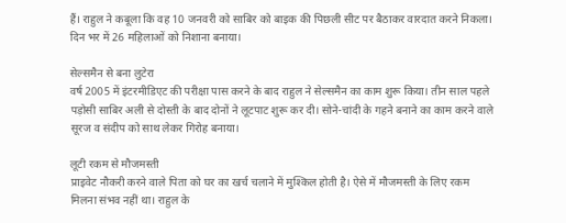हैं। राहुल ने कबूला कि वह 10 जनवरी को साबिर को बाइक की पिछली सीट पर बैठाकर वारदात करने निकला। दिन भर में 26 महिलाओं को निशाना बनाया।

सेल्समैन से बना लुटेरा
वर्ष 2005 में इंटरमीडिएट की परीक्षा पास करने के बाद राहुल ने सेल्समैन का काम शुरू किया। तीन साल पहले पड़ोसी साबिर अली से दोस्ती के बाद दोनों ने लूटपाट शुरू कर दी। सोने-चांदी के गहने बनाने का काम करने वाले सूरज व संदीप को साथ लेकर गिरोह बनाया।

लूटी रकम से मौजमस्ती
प्राइवेट नौकरी करने वाले पिता को घर का खर्च चलाने में मुश्किल होती है। ऐसे में मौजमस्ती के लिए रकम मिलना संभव नहीं था। राहुल के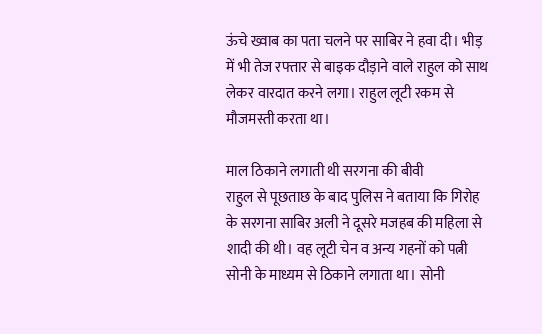ऊंचे ख्वाब का पता चलने पर साबिर ने हवा दी। भीड़ में भी तेज रफ्तार से बाइक दौड़ाने वाले राहुल को साथ लेकर वारदात करने लगा। राहुल लूटी रकम से मौजमस्ती करता था।

माल ठिकाने लगाती थी सरगना की बीवी
राहुल से पूछताछ के बाद पुलिस ने बताया कि गिरोह के सरगना साबिर अली ने दूसरे मजहब की महिला से शादी की थी। वह लूटी चेन व अन्य गहनों को पत्नी सोनी के माध्यम से ठिकाने लगाता था। सोनी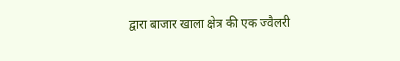द्वारा बाजार खाला क्षेत्र की एक ज्वैलरी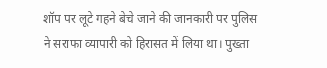शॉप पर लूटे गहने बेचे जाने की जानकारी पर पुलिस ने सराफा व्यापारी को हिरासत में लिया था। पुख्ता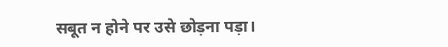सबूत न होने पर उसे छोड़ना पड़ा।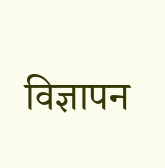विज्ञापन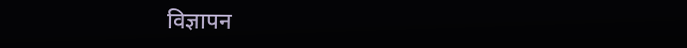विज्ञापन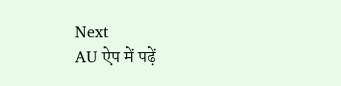Next
AU ऐप में पढ़ें